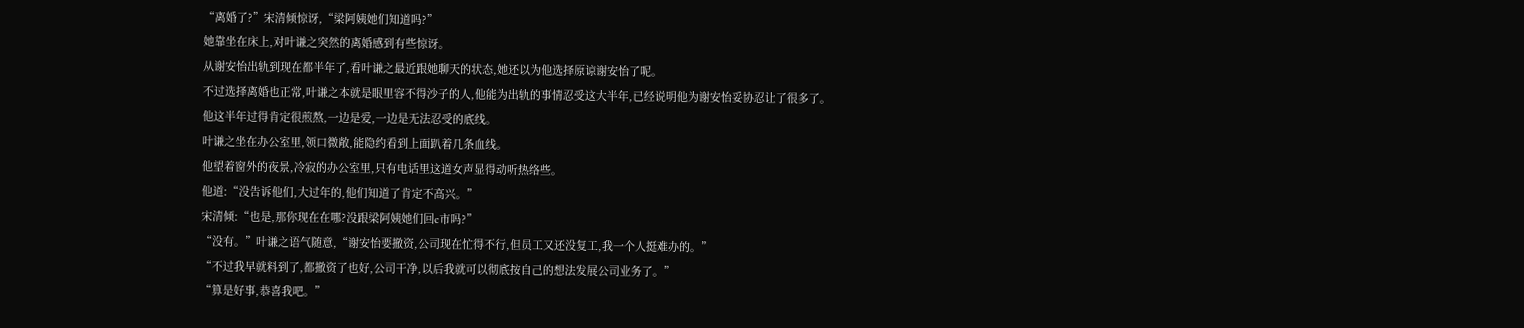“离婚了?”宋清倾惊讶,“梁阿姨她们知道吗?”
她靠坐在床上,对叶谦之突然的离婚感到有些惊讶。
从谢安怡出轨到现在都半年了,看叶谦之最近跟她聊天的状态,她还以为他选择原谅谢安怡了呢。
不过选择离婚也正常,叶谦之本就是眼里容不得沙子的人,他能为出轨的事情忍受这大半年,已经说明他为谢安怡妥协忍让了很多了。
他这半年过得肯定很煎熬,一边是爱,一边是无法忍受的底线。
叶谦之坐在办公室里,领口微敞,能隐约看到上面趴着几条血线。
他望着窗外的夜景,冷寂的办公室里,只有电话里这道女声显得动听热络些。
他道:“没告诉他们,大过年的,他们知道了肯定不高兴。”
宋清倾:“也是,那你现在在哪?没跟梁阿姨她们回c市吗?”
“没有。”叶谦之语气随意,“谢安怡要撤资,公司现在忙得不行,但员工又还没复工,我一个人挺难办的。”
“不过我早就料到了,都撤资了也好,公司干净,以后我就可以彻底按自己的想法发展公司业务了。”
“算是好事,恭喜我吧。”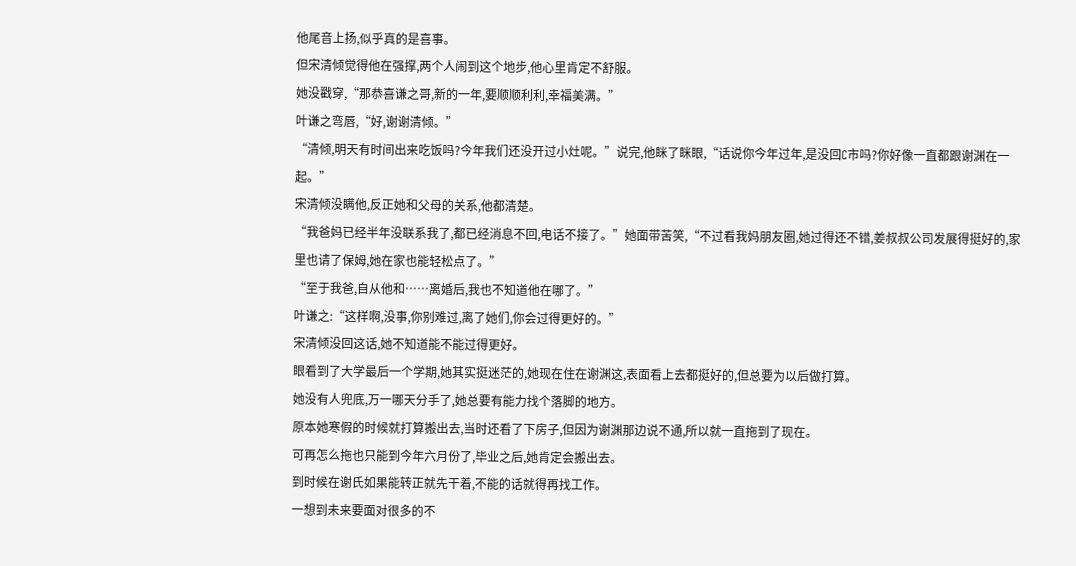他尾音上扬,似乎真的是喜事。
但宋清倾觉得他在强撑,两个人闹到这个地步,他心里肯定不舒服。
她没戳穿,“那恭喜谦之哥,新的一年,要顺顺利利,幸福美满。”
叶谦之弯唇,“好,谢谢清倾。”
“清倾,明天有时间出来吃饭吗?今年我们还没开过小灶呢。”说完,他眯了眯眼,“话说你今年过年,是没回C市吗?你好像一直都跟谢渊在一起。”
宋清倾没瞒他,反正她和父母的关系,他都清楚。
“我爸妈已经半年没联系我了,都已经消息不回,电话不接了。”她面带苦笑,“不过看我妈朋友圈,她过得还不错,姜叔叔公司发展得挺好的,家里也请了保姆,她在家也能轻松点了。”
“至于我爸,自从他和……离婚后,我也不知道他在哪了。”
叶谦之:“这样啊,没事,你别难过,离了她们,你会过得更好的。”
宋清倾没回这话,她不知道能不能过得更好。
眼看到了大学最后一个学期,她其实挺迷茫的,她现在住在谢渊这,表面看上去都挺好的,但总要为以后做打算。
她没有人兜底,万一哪天分手了,她总要有能力找个落脚的地方。
原本她寒假的时候就打算搬出去,当时还看了下房子,但因为谢渊那边说不通,所以就一直拖到了现在。
可再怎么拖也只能到今年六月份了,毕业之后,她肯定会搬出去。
到时候在谢氏如果能转正就先干着,不能的话就得再找工作。
一想到未来要面对很多的不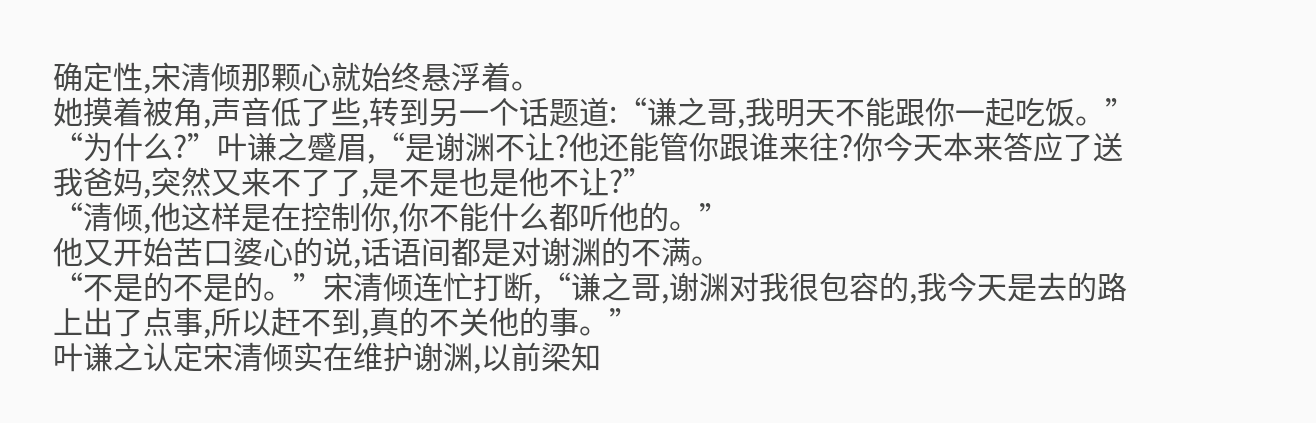确定性,宋清倾那颗心就始终悬浮着。
她摸着被角,声音低了些,转到另一个话题道:“谦之哥,我明天不能跟你一起吃饭。”
“为什么?”叶谦之蹙眉,“是谢渊不让?他还能管你跟谁来往?你今天本来答应了送我爸妈,突然又来不了了,是不是也是他不让?”
“清倾,他这样是在控制你,你不能什么都听他的。”
他又开始苦口婆心的说,话语间都是对谢渊的不满。
“不是的不是的。”宋清倾连忙打断,“谦之哥,谢渊对我很包容的,我今天是去的路上出了点事,所以赶不到,真的不关他的事。”
叶谦之认定宋清倾实在维护谢渊,以前梁知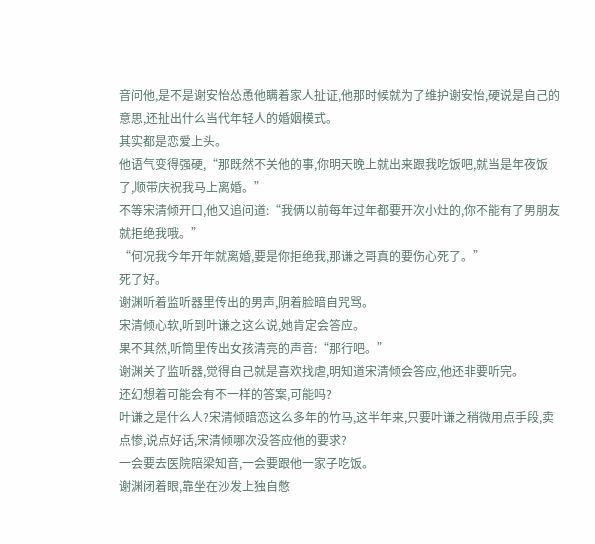音问他,是不是谢安怡怂恿他瞒着家人扯证,他那时候就为了维护谢安怡,硬说是自己的意思,还扯出什么当代年轻人的婚姻模式。
其实都是恋爱上头。
他语气变得强硬,“那既然不关他的事,你明天晚上就出来跟我吃饭吧,就当是年夜饭了,顺带庆祝我马上离婚。”
不等宋清倾开口,他又追问道:“我俩以前每年过年都要开次小灶的,你不能有了男朋友就拒绝我哦。”
“何况我今年开年就离婚,要是你拒绝我,那谦之哥真的要伤心死了。”
死了好。
谢渊听着监听器里传出的男声,阴着脸暗自咒骂。
宋清倾心软,听到叶谦之这么说,她肯定会答应。
果不其然,听筒里传出女孩清亮的声音:“那行吧。”
谢渊关了监听器,觉得自己就是喜欢找虐,明知道宋清倾会答应,他还非要听完。
还幻想着可能会有不一样的答案,可能吗?
叶谦之是什么人?宋清倾暗恋这么多年的竹马,这半年来,只要叶谦之稍微用点手段,卖点惨,说点好话,宋清倾哪次没答应他的要求?
一会要去医院陪梁知音,一会要跟他一家子吃饭。
谢渊闭着眼,靠坐在沙发上独自憋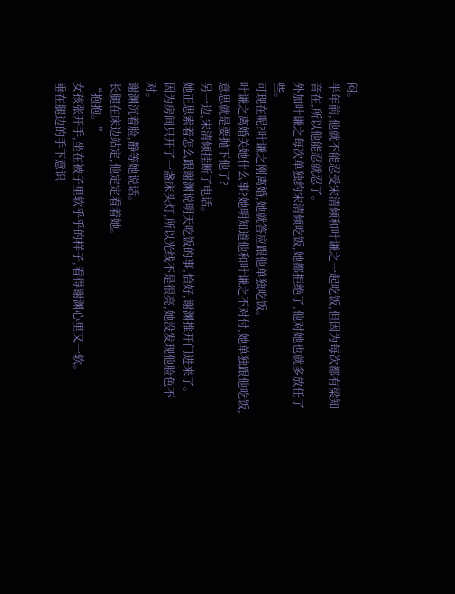闷。
半年前,他就不能忍受宋清倾和叶谦之一起吃饭,但因为每次都有梁知音在,所以他能忍就忍了。
外加叶谦之每次单独约宋清倾吃饭,她都拒绝了,他对她也就多放任了些。
可现在呢?叶谦之刚离婚,她就答应跟他单独吃饭。
叶谦之离婚关她什么事?她明知道他和叶谦之不对付,她单独跟他吃饭,意思就是要抛下他了?
另一边,宋清倾挂断了电话。
她正思索着怎么跟谢渊说明天吃饭的事,恰好,谢渊推开门进来了。
因为房间只开了一盏床头灯,所以光线不是很亮,她没发现他脸色不对。
谢渊沉着脸,静等她说话。
长腿在床边站定,他定定看着她。
“抱抱。”
女孩张开手,坐在被子里软乎乎的样子,看得谢渊心里又一软。
垂在腿边的手下意识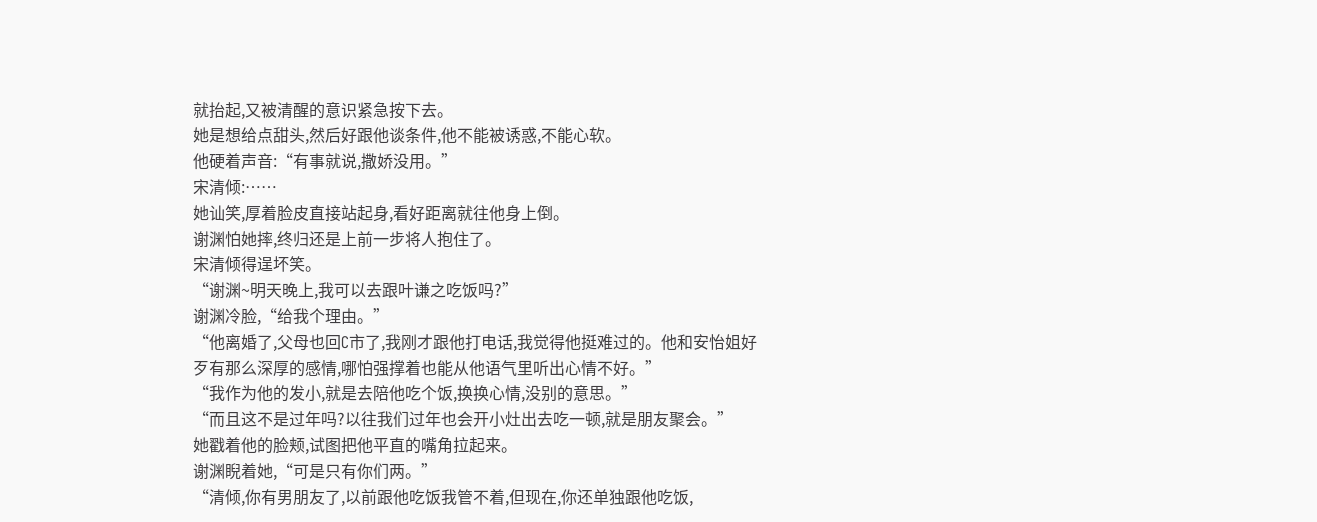就抬起,又被清醒的意识紧急按下去。
她是想给点甜头,然后好跟他谈条件,他不能被诱惑,不能心软。
他硬着声音:“有事就说,撒娇没用。”
宋清倾:……
她讪笑,厚着脸皮直接站起身,看好距离就往他身上倒。
谢渊怕她摔,终归还是上前一步将人抱住了。
宋清倾得逞坏笑。
“谢渊~明天晚上,我可以去跟叶谦之吃饭吗?”
谢渊冷脸,“给我个理由。”
“他离婚了,父母也回C市了,我刚才跟他打电话,我觉得他挺难过的。他和安怡姐好歹有那么深厚的感情,哪怕强撑着也能从他语气里听出心情不好。”
“我作为他的发小,就是去陪他吃个饭,换换心情,没别的意思。”
“而且这不是过年吗?以往我们过年也会开小灶出去吃一顿,就是朋友聚会。”
她戳着他的脸颊,试图把他平直的嘴角拉起来。
谢渊睨着她,“可是只有你们两。”
“清倾,你有男朋友了,以前跟他吃饭我管不着,但现在,你还单独跟他吃饭,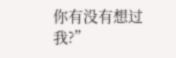你有没有想过我?”